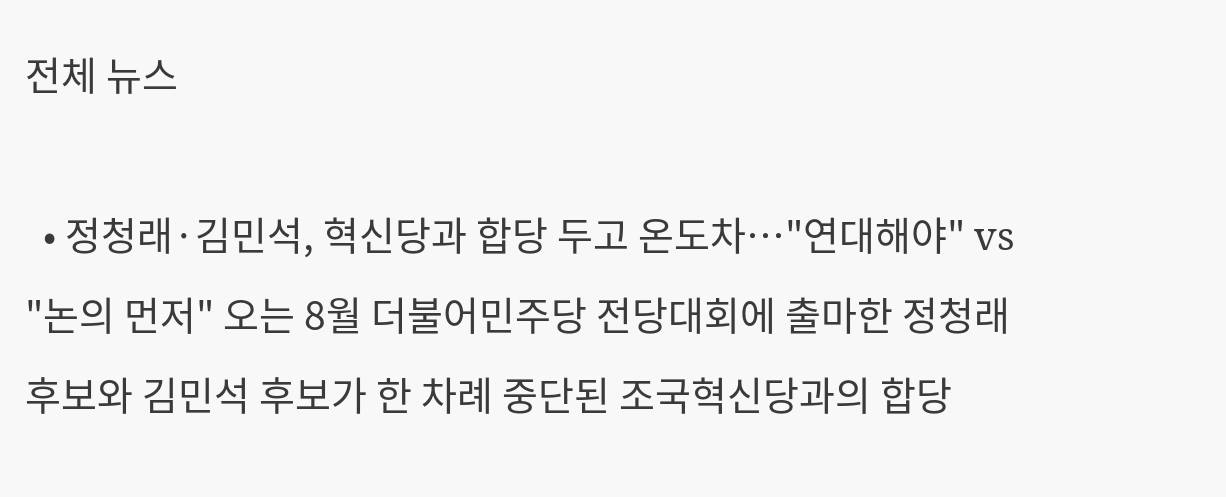전체 뉴스

  • 정청래·김민석, 혁신당과 합당 두고 온도차…"연대해야" vs "논의 먼저" 오는 8월 더불어민주당 전당대회에 출마한 정청래 후보와 김민석 후보가 한 차례 중단된 조국혁신당과의 합당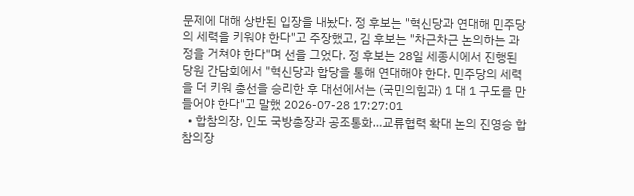문제에 대해 상반된 입장을 내놨다. 정 후보는 "혁신당과 연대해 민주당의 세력을 키워야 한다"고 주장했고, 김 후보는 "차근차근 논의하는 과정을 거쳐야 한다"며 선을 그었다. 정 후보는 28일 세종시에서 진행된 당원 간담회에서 "혁신당과 합당을 통해 연대해야 한다. 민주당의 세력을 더 키워 총선을 승리한 후 대선에서는 (국민의힘과) 1 대 1 구도를 만들어야 한다"고 말했 2026-07-28 17:27:01
  • 합참의장, 인도 국방총장과 공조통화…교류협력 확대 논의 진영승 합참의장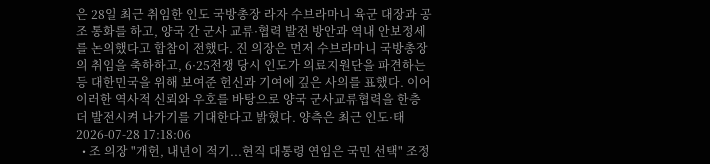은 28일 최근 취임한 인도 국방총장 라자 수브라마니 육군 대장과 공조 통화를 하고, 양국 간 군사 교류·협력 발전 방안과 역내 안보정세를 논의했다고 합참이 전했다. 진 의장은 먼저 수브라마니 국방총장의 취임을 축하하고, 6·25전쟁 당시 인도가 의료지원단을 파견하는 등 대한민국을 위해 보여준 헌신과 기여에 깊은 사의를 표했다. 이어 이러한 역사적 신뢰와 우호를 바탕으로 양국 군사교류협력을 한층 더 발전시켜 나가기를 기대한다고 밝혔다. 양측은 최근 인도·태 2026-07-28 17:18:06
  • 조 의장 "개헌, 내년이 적기...현직 대통령 연임은 국민 선택" 조정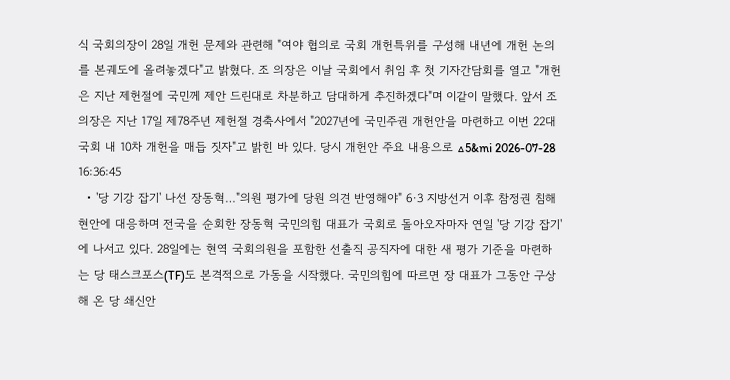식 국회의장이 28일 개헌 문제와 관련해 "여야 협의로 국회 개헌특위를 구성해 내년에 개헌 논의를 본궤도에 올려놓겠다"고 밝혔다. 조 의장은 이날 국회에서 취임 후 첫 기자간담회를 열고 "개헌은 지난 제헌절에 국민께 제안 드린대로 차분하고 담대하게 추진하겠다"며 이같이 말했다. 앞서 조 의장은 지난 17일 제78주년 제헌절 경축사에서 "2027년에 국민주권 개헌안을 마련하고 이번 22대 국회 내 10차 개헌을 매듭 짓자"고 밝힌 바 있다. 당시 개헌안 주요 내용으로 △5&mi 2026-07-28 16:36:45
  • '당 기강 잡기' 나선 장동혁…"의원 평가에 당원 의견 반영해야" 6·3 지방선거 이후 참정권 침해 현안에 대응하며 전국을 순회한 장동혁 국민의힘 대표가 국회로 돌아오자마자 연일 '당 기강 잡기'에 나서고 있다. 28일에는 현역 국회의원을 포함한 선출직 공직자에 대한 새 평가 기준을 마련하는 당 태스크포스(TF)도 본격적으로 가동을 시작했다. 국민의힘에 따르면 장 대표가 그동안 구상해 온 당 쇄신안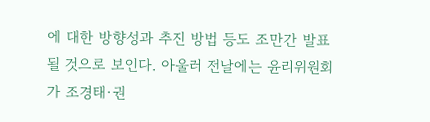에 대한 방향성과 추진 방법 등도 조만간 발표될 것으로 보인다. 아울러 전날에는 윤리위원회가 조경태·권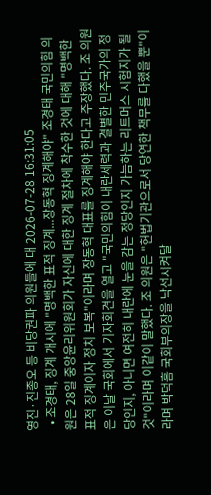영진·진종오 등 비당권파 의원들에 대 2026-07-28 16:31:05
  • 조경태, 징계 개시에 "명백한 표적 징계...장동혁 징계해야" 조경태 국민의힘 의원은 28일 중앙윤리위원회가 자신에 대한 징계 절차에 착수한 것에 대해 "명백한 표적 징계이자 정치 보복"이라며 장동혁 대표를 징계해야 한다고 주장했다. 조 의원은 이날 국회에서 기자회견을 열고 "국민의힘이 내란세력과 결별한 민주국가의 정당인지, 아니면 여전히 내란에 눈을 감는 정당인지 가늠하는 리트머스 시험지가 될 것"이라며 이같이 말했다. 조 의원은 "헌법기관으로서 당연한 책무를 다했을 뿐"이라며 박덕흠 국회부의장을 낙선시켜달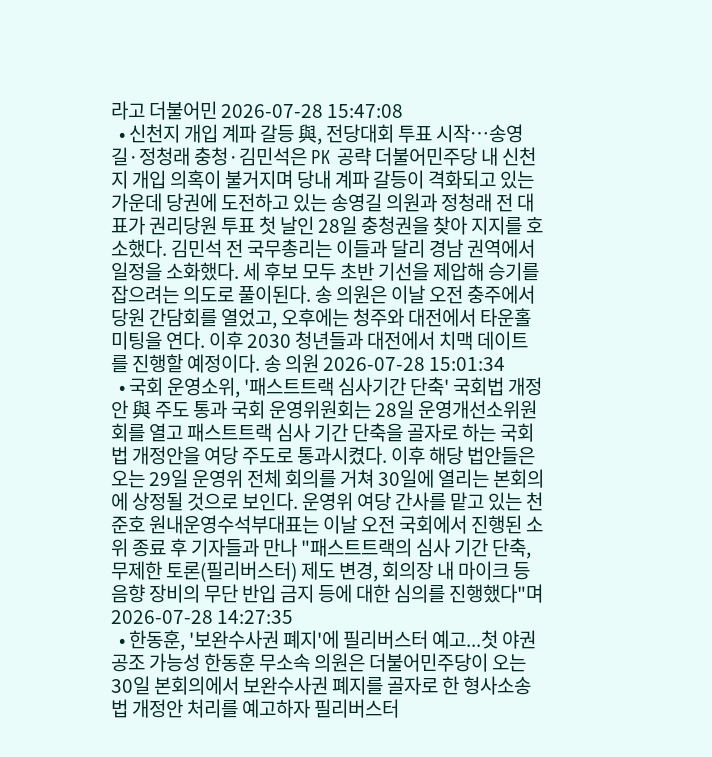라고 더불어민 2026-07-28 15:47:08
  • 신천지 개입 계파 갈등 與, 전당대회 투표 시작…송영길·정청래 충청·김민석은 PK 공략 더불어민주당 내 신천지 개입 의혹이 불거지며 당내 계파 갈등이 격화되고 있는 가운데 당권에 도전하고 있는 송영길 의원과 정청래 전 대표가 권리당원 투표 첫 날인 28일 충청권을 찾아 지지를 호소했다. 김민석 전 국무총리는 이들과 달리 경남 권역에서 일정을 소화했다. 세 후보 모두 초반 기선을 제압해 승기를 잡으려는 의도로 풀이된다. 송 의원은 이날 오전 충주에서 당원 간담회를 열었고, 오후에는 청주와 대전에서 타운홀 미팅을 연다. 이후 2030 청년들과 대전에서 치맥 데이트를 진행할 예정이다. 송 의원 2026-07-28 15:01:34
  • 국회 운영소위, '패스트트랙 심사기간 단축' 국회법 개정안 與 주도 통과 국회 운영위원회는 28일 운영개선소위원회를 열고 패스트트랙 심사 기간 단축을 골자로 하는 국회법 개정안을 여당 주도로 통과시켰다. 이후 해당 법안들은 오는 29일 운영위 전체 회의를 거쳐 30일에 열리는 본회의에 상정될 것으로 보인다. 운영위 여당 간사를 맡고 있는 천준호 원내운영수석부대표는 이날 오전 국회에서 진행된 소위 종료 후 기자들과 만나 "패스트트랙의 심사 기간 단축, 무제한 토론(필리버스터) 제도 변경, 회의장 내 마이크 등 음향 장비의 무단 반입 금지 등에 대한 심의를 진행했다"며 2026-07-28 14:27:35
  • 한동훈, '보완수사권 폐지'에 필리버스터 예고...첫 야권 공조 가능성 한동훈 무소속 의원은 더불어민주당이 오는 30일 본회의에서 보완수사권 폐지를 골자로 한 형사소송법 개정안 처리를 예고하자 필리버스터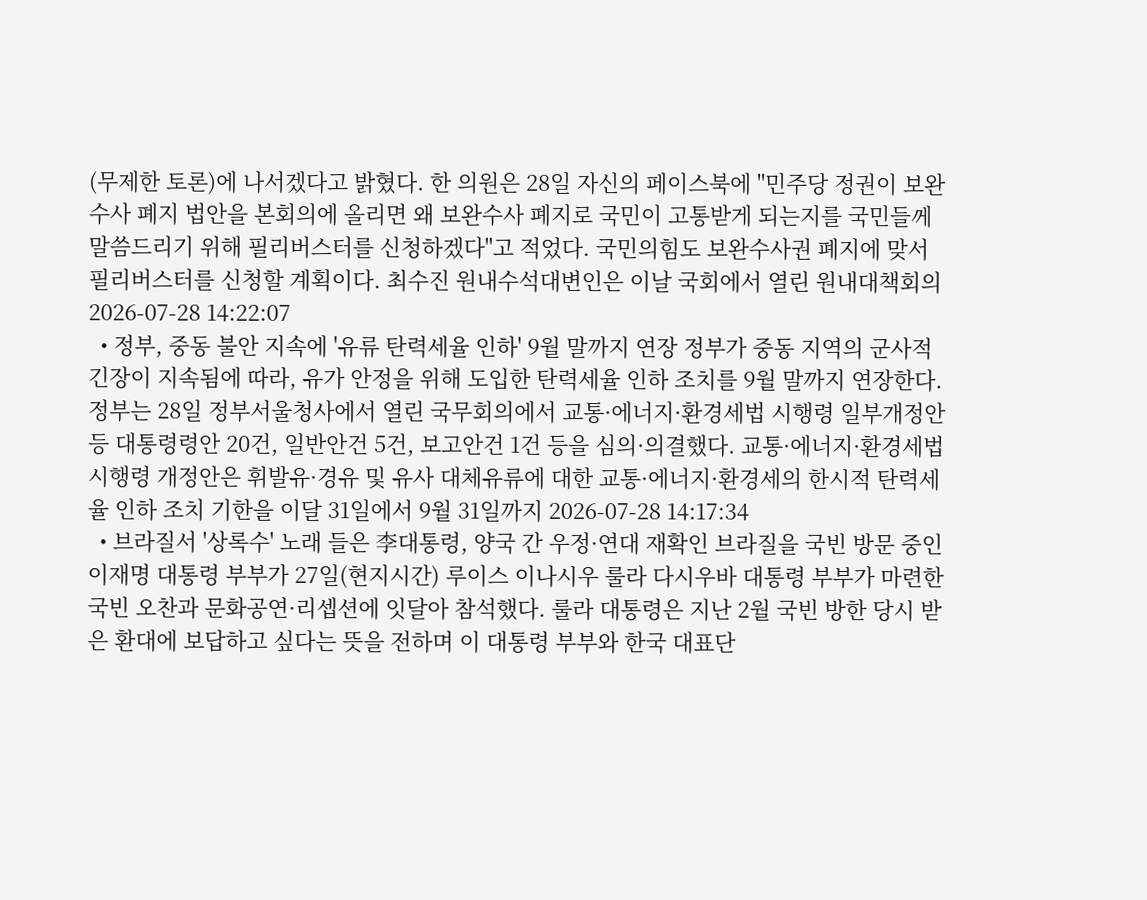(무제한 토론)에 나서겠다고 밝혔다. 한 의원은 28일 자신의 페이스북에 "민주당 정권이 보완수사 폐지 법안을 본회의에 올리면 왜 보완수사 폐지로 국민이 고통받게 되는지를 국민들께 말씀드리기 위해 필리버스터를 신청하겠다"고 적었다. 국민의힘도 보완수사권 폐지에 맞서 필리버스터를 신청할 계획이다. 최수진 원내수석대변인은 이날 국회에서 열린 원내대책회의 2026-07-28 14:22:07
  • 정부, 중동 불안 지속에 '유류 탄력세율 인하' 9월 말까지 연장 정부가 중동 지역의 군사적 긴장이 지속됨에 따라, 유가 안정을 위해 도입한 탄력세율 인하 조치를 9월 말까지 연장한다. 정부는 28일 정부서울청사에서 열린 국무회의에서 교통·에너지·환경세법 시행령 일부개정안 등 대통령령안 20건, 일반안건 5건, 보고안건 1건 등을 심의·의결했다. 교통·에너지·환경세법 시행령 개정안은 휘발유·경유 및 유사 대체유류에 대한 교통·에너지·환경세의 한시적 탄력세율 인하 조치 기한을 이달 31일에서 9월 31일까지 2026-07-28 14:17:34
  • 브라질서 '상록수' 노래 들은 李대통령, 양국 간 우정·연대 재확인 브라질을 국빈 방문 중인 이재명 대통령 부부가 27일(현지시간) 루이스 이나시우 룰라 다시우바 대통령 부부가 마련한 국빈 오찬과 문화공연·리셉션에 잇달아 참석했다. 룰라 대통령은 지난 2월 국빈 방한 당시 받은 환대에 보답하고 싶다는 뜻을 전하며 이 대통령 부부와 한국 대표단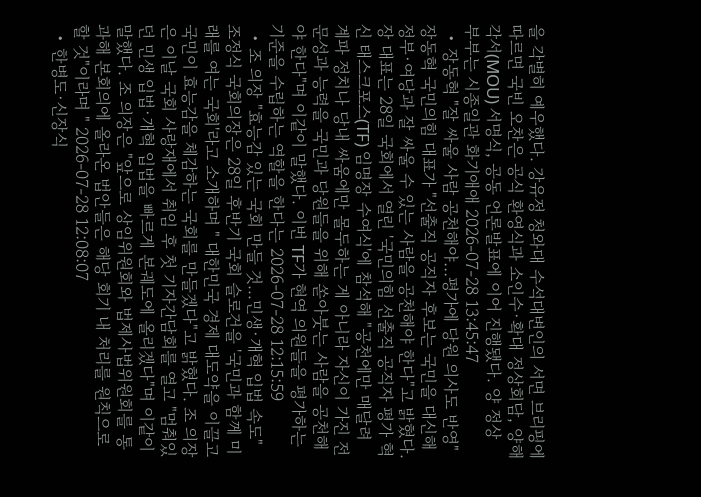을 각별히 예우했다. 강유정 청와대 수석대변인의 서면 브리핑에 따르면 국빈 오찬은 공식 환영식과 소인수·확대 정상회담, 양해각서(MOU) 서명식, 공동 언론발표에 이어 진행됐다. 양 정상 부부는 시종일관 화기애애 2026-07-28 13:45:47
  • 장동혁 "잘 싸울 사람 공천해야…평가에 당원 의사도 반영" 장동혁 국민의힘 대표가 "선출직 공직자 후보는 국민을 대신해 정부·여당과 잘 싸울 수 있는 사람을 공천해야 한다"고 밝혔다. 장 대표는 28일 국회에서 열린 '국민의힘 선출직 공직자 평가 혁신 태스크포스(TF) 임명장 수여식'에 참석해 "공천에만 매달려 계파 정치나 당내 싸움에만 몰두하는 게 아니라 자신이 가진 전문성과 능력을 국민과 당원들을 위해 쏟아붓는 사람을 공천해야 한다"며 이같이 말했다. 이번 TF가 현역 의원들을 평가하는 기준을 수립하는 역할을 한다는 2026-07-28 12:15:59
  • 조 의장 "효능감 있는 국회 만들 것...민생·개혁 입법 속도" 조정식 국회의장은 28일 후반기 국회 슬로건을 '국민과 함께 미래를 여는 국회'라고 소개하며 " 대한민국 경제 대도약을 이끌고 국민이 효능감을 체감하는 국회를 만들겠다"고 밝혔다. 조 의장은 이날 국회 사랑재에서 취임 후 첫 기자간담회를 열고 "멈춰있던 민생 입법·개혁 입법을 빠르게 본궤도에 올리겠다"며 이같이 말했다. 조 의장은 "앞으로 상임위원회와 법제사법위원회를 통과해 본회의에 올라온 법안들은 해당 회기 내 처리를 원칙으로 할 것"이라며 " 2026-07-28 12:08:07
  • 한병도·신장식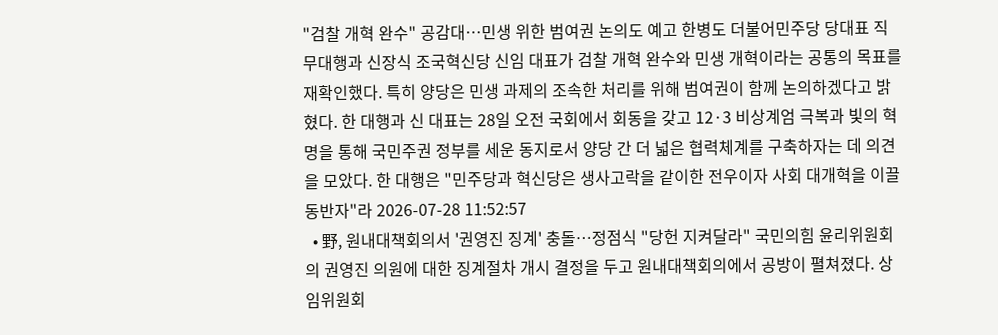"검찰 개혁 완수" 공감대…민생 위한 범여권 논의도 예고 한병도 더불어민주당 당대표 직무대행과 신장식 조국혁신당 신임 대표가 검찰 개혁 완수와 민생 개혁이라는 공통의 목표를 재확인했다. 특히 양당은 민생 과제의 조속한 처리를 위해 범여권이 함께 논의하겠다고 밝혔다. 한 대행과 신 대표는 28일 오전 국회에서 회동을 갖고 12·3 비상계엄 극복과 빛의 혁명을 통해 국민주권 정부를 세운 동지로서 양당 간 더 넓은 협력체계를 구축하자는 데 의견을 모았다. 한 대행은 "민주당과 혁신당은 생사고락을 같이한 전우이자 사회 대개혁을 이끌 동반자"라 2026-07-28 11:52:57
  • 野, 원내대책회의서 '권영진 징계' 충돌…정점식 "당헌 지켜달라" 국민의힘 윤리위원회의 권영진 의원에 대한 징계절차 개시 결정을 두고 원내대책회의에서 공방이 펼쳐졌다. 상임위원회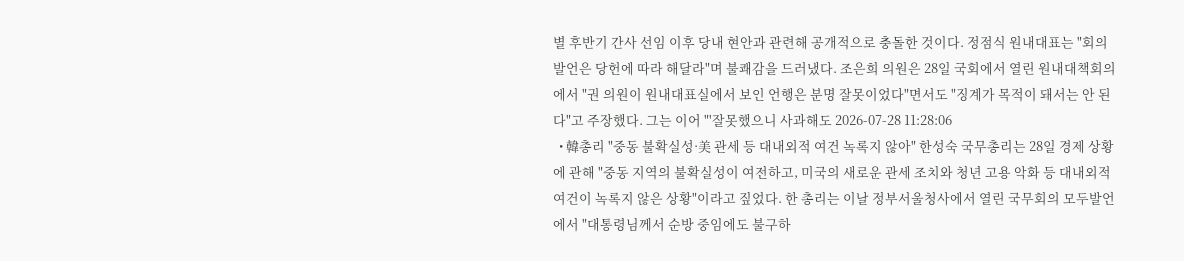별 후반기 간사 선임 이후 당내 현안과 관련해 공개적으로 충돌한 것이다. 정점식 원내대표는 "회의 발언은 당헌에 따라 해달라"며 불쾌감을 드러냈다. 조은희 의원은 28일 국회에서 열린 원내대책회의에서 "권 의원이 원내대표실에서 보인 언행은 분명 잘못이었다"면서도 "징계가 목적이 돼서는 안 된다"고 주장했다. 그는 이어 "'잘못했으니 사과해도 2026-07-28 11:28:06
  • 韓총리 "중동 불확실성·美 관세 등 대내외적 여건 녹록지 않아" 한성숙 국무총리는 28일 경제 상황에 관해 "중동 지역의 불확실성이 여전하고, 미국의 새로운 관세 조치와 청년 고용 악화 등 대내외적 여건이 녹록지 않은 상황"이라고 짚었다. 한 총리는 이날 정부서울청사에서 열린 국무회의 모두발언에서 "대통령님께서 순방 중임에도 불구하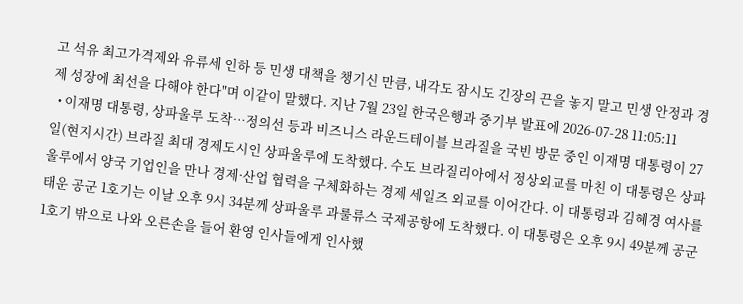고 석유 최고가격제와 유류세 인하 등 민생 대책을 챙기신 만큼, 내각도 잠시도 긴장의 끈을 놓지 말고 민생 안정과 경제 성장에 최선을 다해야 한다"며 이같이 말했다. 지난 7월 23일 한국은행과 중기부 발표에 2026-07-28 11:05:11
  • 이재명 대통령, 상파울루 도착…정의선 등과 비즈니스 라운드테이블 브라질을 국빈 방문 중인 이재명 대통령이 27일(현지시간) 브라질 최대 경제도시인 상파울루에 도착했다. 수도 브라질리아에서 정상외교를 마친 이 대통령은 상파울루에서 양국 기업인을 만나 경제·산업 협력을 구체화하는 경제 세일즈 외교를 이어간다. 이 대통령과 김혜경 여사를 태운 공군 1호기는 이날 오후 9시 34분께 상파울루 과룰류스 국제공항에 도착했다. 이 대통령은 오후 9시 49분께 공군 1호기 밖으로 나와 오른손을 들어 환영 인사들에게 인사했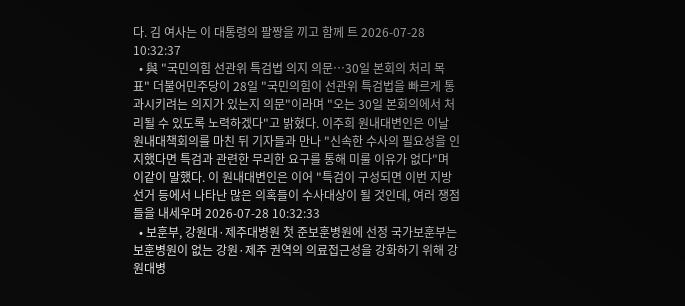다. 김 여사는 이 대통령의 팔짱을 끼고 함께 트 2026-07-28 10:32:37
  • 與 "국민의힘 선관위 특검법 의지 의문…30일 본회의 처리 목표" 더불어민주당이 28일 "국민의힘이 선관위 특검법을 빠르게 통과시키려는 의지가 있는지 의문"이라며 "오는 30일 본회의에서 처리될 수 있도록 노력하겠다"고 밝혔다. 이주희 원내대변인은 이날 원내대책회의를 마친 뒤 기자들과 만나 "신속한 수사의 필요성을 인지했다면 특검과 관련한 무리한 요구를 통해 미룰 이유가 없다"며 이같이 말했다. 이 원내대변인은 이어 "특검이 구성되면 이번 지방선거 등에서 나타난 많은 의혹들이 수사대상이 될 것인데, 여러 쟁점들을 내세우며 2026-07-28 10:32:33
  • 보훈부, 강원대·제주대병원 첫 준보훈병원에 선정 국가보훈부는 보훈병원이 없는 강원·제주 권역의 의료접근성을 강화하기 위해 강원대병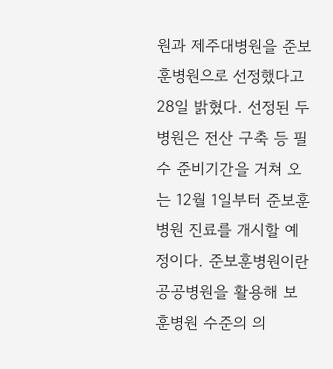원과 제주대병원을 준보훈병원으로 선정했다고 28일 밝혔다. 선정된 두 병원은 전산 구축 등 필수 준비기간을 거쳐 오는 12월 1일부터 준보훈병원 진료를 개시할 예정이다. 준보훈병원이란 공공병원을 활용해 보훈병원 수준의 의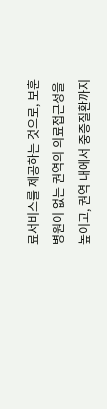료서비스를 제공하는 것으로, 보훈병원이 없는 권역의 의료접근성을 높이고, 권역 내에서 중증질환까지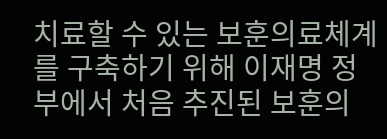치료할 수 있는 보훈의료체계를 구축하기 위해 이재명 정부에서 처음 추진된 보훈의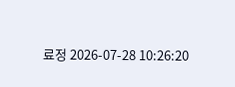료정 2026-07-28 10:26:20